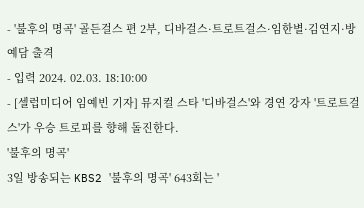- '불후의 명곡' 골든걸스 편 2부, 디바걸스·트로트걸스·임한별·김연지·방예담 출격
- 입력 2024. 02.03. 18:10:00
- [셀럽미디어 임예빈 기자] 뮤지컬 스타 '디바걸스'와 경연 강자 '트로트걸스'가 우승 트로피를 향해 돌진한다.
'불후의 명곡'
3일 방송되는 KBS2 '불후의 명곡' 643회는 '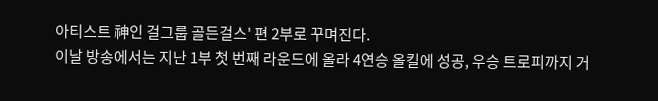아티스트 神인 걸그룹 골든걸스' 편 2부로 꾸며진다.
이날 방송에서는 지난 1부 첫 번째 라운드에 올라 4연승 올킬에 성공, 우승 트로피까지 거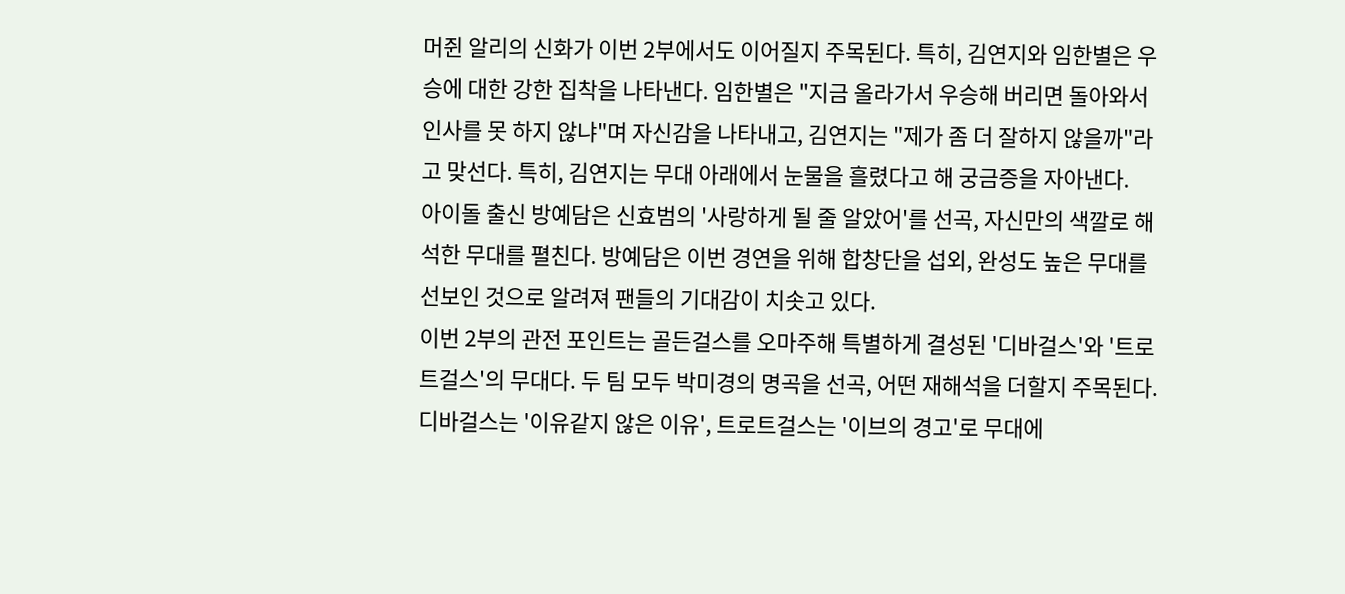머쥔 알리의 신화가 이번 2부에서도 이어질지 주목된다. 특히, 김연지와 임한별은 우승에 대한 강한 집착을 나타낸다. 임한별은 "지금 올라가서 우승해 버리면 돌아와서 인사를 못 하지 않냐"며 자신감을 나타내고, 김연지는 "제가 좀 더 잘하지 않을까"라고 맞선다. 특히, 김연지는 무대 아래에서 눈물을 흘렸다고 해 궁금증을 자아낸다.
아이돌 출신 방예담은 신효범의 '사랑하게 될 줄 알았어'를 선곡, 자신만의 색깔로 해석한 무대를 펼친다. 방예담은 이번 경연을 위해 합창단을 섭외, 완성도 높은 무대를 선보인 것으로 알려져 팬들의 기대감이 치솟고 있다.
이번 2부의 관전 포인트는 골든걸스를 오마주해 특별하게 결성된 '디바걸스'와 '트로트걸스'의 무대다. 두 팀 모두 박미경의 명곡을 선곡, 어떤 재해석을 더할지 주목된다. 디바걸스는 '이유같지 않은 이유', 트로트걸스는 '이브의 경고'로 무대에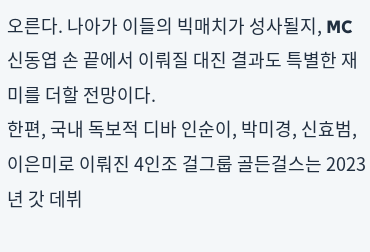오른다. 나아가 이들의 빅매치가 성사될지, MC 신동엽 손 끝에서 이뤄질 대진 결과도 특별한 재미를 더할 전망이다.
한편, 국내 독보적 디바 인순이, 박미경, 신효범, 이은미로 이뤄진 4인조 걸그룹 골든걸스는 2023년 갓 데뷔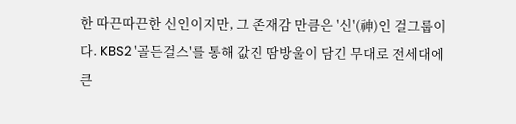한 따끈따끈한 신인이지만, 그 존재감 만큼은 '신'(神)인 걸그룹이다. KBS2 '골든걸스'를 통해 값진 땀방울이 담긴 무대로 전세대에 큰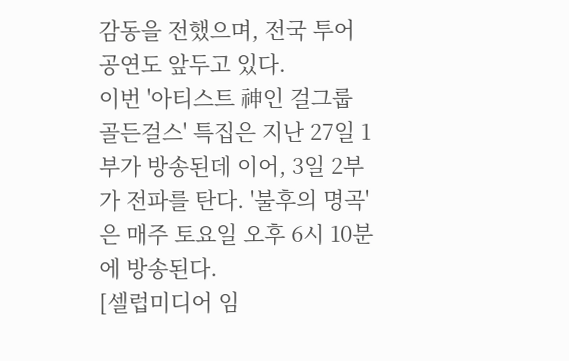감동을 전했으며, 전국 투어 공연도 앞두고 있다.
이번 '아티스트 神인 걸그룹 골든걸스' 특집은 지난 27일 1부가 방송된데 이어, 3일 2부가 전파를 탄다. '불후의 명곡'은 매주 토요일 오후 6시 10분에 방송된다.
[셀럽미디어 임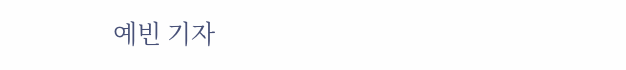예빈 기자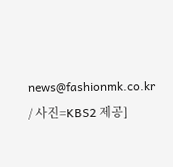news@fashionmk.co.kr / 사진=KBS2 제공]